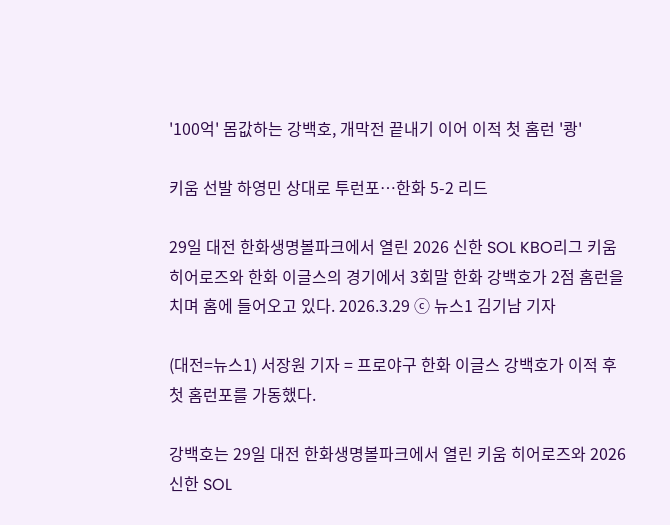'100억' 몸값하는 강백호, 개막전 끝내기 이어 이적 첫 홈런 '쾅'

키움 선발 하영민 상대로 투런포…한화 5-2 리드

29일 대전 한화생명볼파크에서 열린 2026 신한 SOL KBO리그 키움 히어로즈와 한화 이글스의 경기에서 3회말 한화 강백호가 2점 홈런을 치며 홈에 들어오고 있다. 2026.3.29 ⓒ 뉴스1 김기남 기자

(대전=뉴스1) 서장원 기자 = 프로야구 한화 이글스 강백호가 이적 후 첫 홈런포를 가동했다.

강백호는 29일 대전 한화생명볼파크에서 열린 키움 히어로즈와 2026 신한 SOL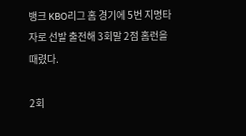뱅크 KBO리그 홈 경기에 5번 지명타자로 선발 출전해 3회말 2점 홈런을 때렸다.

2회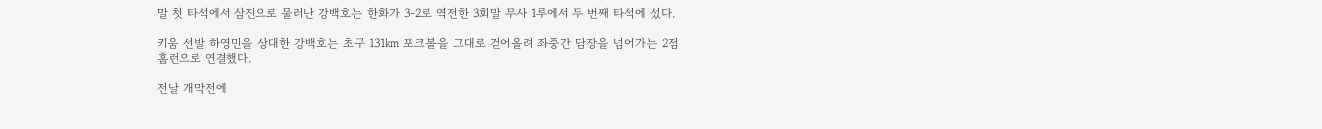말 첫 타석에서 삼진으로 물러난 강백호는 한화가 3-2로 역전한 3회말 무사 1루에서 두 번째 타석에 섰다.

키움 선발 하영민을 상대한 강백호는 초구 131㎞ 포크볼을 그대로 걷어올려 좌중간 담장을 넘어가는 2점 홈런으로 연결했다.

전날 개막전에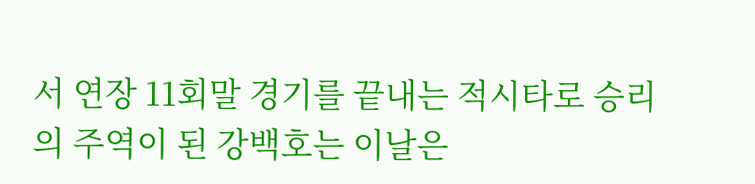서 연장 11회말 경기를 끝내는 적시타로 승리의 주역이 된 강백호는 이날은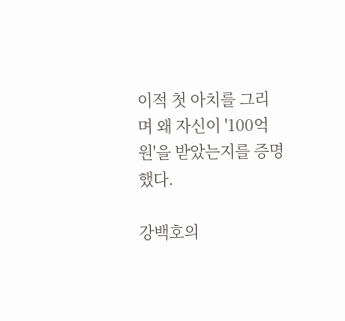이적 첫 아치를 그리며 왜 자신이 '100억 원'을 받았는지를 증명했다.

강백호의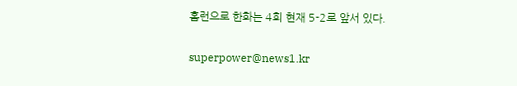홈런으로 한화는 4회 현재 5-2로 앞서 있다.

superpower@news1.kr